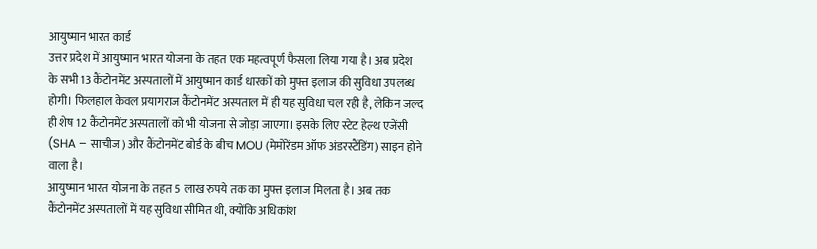आयुष्मान भारत कार्ड
उत्तर प्रदेश में आयुष्मान भारत योजना के तहत एक महत्वपूर्ण फैसला लिया गया है। अब प्रदेश के सभी 13 कैंटोनमेंट अस्पतालों में आयुष्मान कार्ड धारकों को मुफ्त इलाज की सुविधा उपलब्ध होगी। फिलहाल केवल प्रयागराज कैंटोनमेंट अस्पताल में ही यह सुविधा चल रही है, लेकिन जल्द ही शेष 12 कैंटोनमेंट अस्पतालों को भी योजना से जोड़ा जाएगा। इसके लिए स्टेट हेल्थ एजेंसी (SHA – साचीज) और कैंटोनमेंट बोर्ड के बीच MOU (मेमोरेंडम ऑफ अंडरस्टैंडिंग) साइन होने वाला है।
आयुष्मान भारत योजना के तहत 5 लाख रुपये तक का मुफ्त इलाज मिलता है। अब तक कैंटोनमेंट अस्पतालों में यह सुविधा सीमित थी, क्योंकि अधिकांश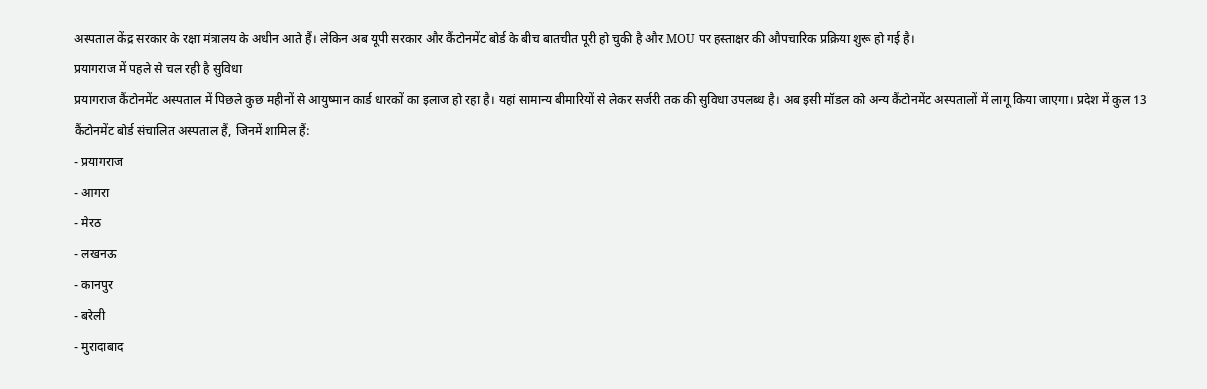अस्पताल केंद्र सरकार के रक्षा मंत्रालय के अधीन आते हैं। लेकिन अब यूपी सरकार और कैंटोनमेंट बोर्ड के बीच बातचीत पूरी हो चुकी है और MOU पर हस्ताक्षर की औपचारिक प्रक्रिया शुरू हो गई है।
प्रयागराज में पहले से चल रही है सुविधा
प्रयागराज कैंटोनमेंट अस्पताल में पिछले कुछ महीनों से आयुष्मान कार्ड धारकों का इलाज हो रहा है। यहां सामान्य बीमारियों से लेकर सर्जरी तक की सुविधा उपलब्ध है। अब इसी मॉडल को अन्य कैंटोनमेंट अस्पतालों में लागू किया जाएगा। प्रदेश में कुल 13 कैंटोनमेंट बोर्ड संचालित अस्पताल हैं, जिनमें शामिल हैं:
- प्रयागराज
- आगरा
- मेरठ
- लखनऊ
- कानपुर
- बरेली
- मुरादाबाद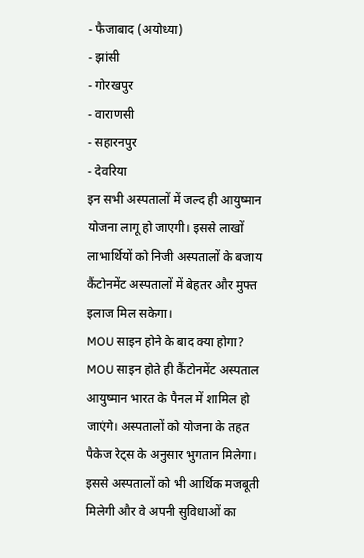- फैजाबाद (अयोध्या)
- झांसी
- गोरखपुर
- वाराणसी
- सहारनपुर
- देवरिया
इन सभी अस्पतालों में जल्द ही आयुष्मान योजना लागू हो जाएगी। इससे लाखों लाभार्थियों को निजी अस्पतालों के बजाय कैंटोनमेंट अस्पतालों में बेहतर और मुफ्त इलाज मिल सकेगा।
MOU साइन होने के बाद क्या होगा?
MOU साइन होते ही कैंटोनमेंट अस्पताल आयुष्मान भारत के पैनल में शामिल हो जाएंगे। अस्पतालों को योजना के तहत पैकेज रेट्स के अनुसार भुगतान मिलेगा। इससे अस्पतालों को भी आर्थिक मजबूती मिलेगी और वे अपनी सुविधाओं का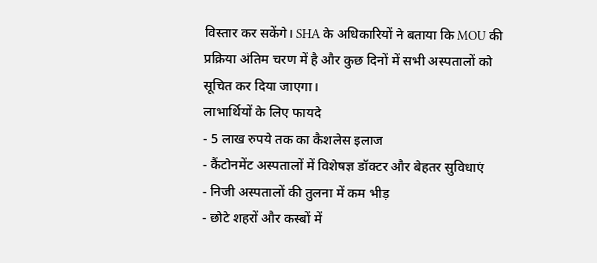विस्तार कर सकेंगे। SHA के अधिकारियों ने बताया कि MOU की प्रक्रिया अंतिम चरण में है और कुछ दिनों में सभी अस्पतालों को सूचित कर दिया जाएगा।
लाभार्थियों के लिए फायदे
- 5 लाख रुपये तक का कैशलेस इलाज
- कैंटोनमेंट अस्पतालों में विशेषज्ञ डॉक्टर और बेहतर सुविधाएं
- निजी अस्पतालों की तुलना में कम भीड़
- छोटे शहरों और कस्बों में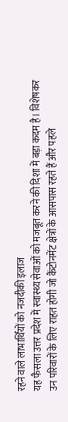रहने वाले लाभार्थियों को नजदीकी इलाज
यह फैसला उत्तर प्रदेश में स्वास्थ्य सेवाओं को मजबूत करने की दिशा में बड़ा कदम है। विशेषकर उन परिवारों के लिए राहत होगी जो कैंटोनमेंट क्षेत्रों के आसपास रहते हैं और पहले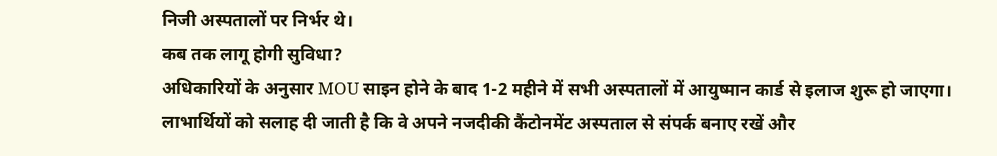निजी अस्पतालों पर निर्भर थे।
कब तक लागू होगी सुविधा?
अधिकारियों के अनुसार MOU साइन होने के बाद 1-2 महीने में सभी अस्पतालों में आयुष्मान कार्ड से इलाज शुरू हो जाएगा। लाभार्थियों को सलाह दी जाती है कि वे अपने नजदीकी कैंटोनमेंट अस्पताल से संपर्क बनाए रखें और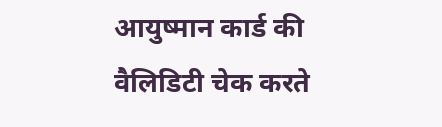आयुष्मान कार्ड की वैलिडिटी चेक करते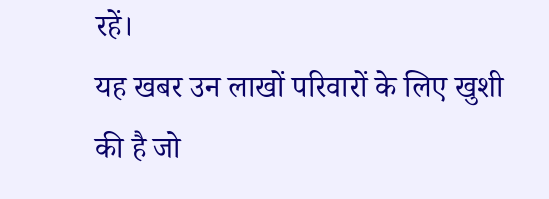रहें।
यह खबर उन लाखों परिवारों के लिए खुशी की है जो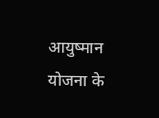आयुष्मान योजना के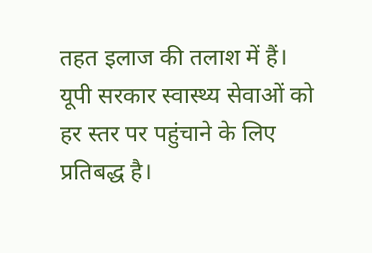तहत इलाज की तलाश में हैं।
यूपी सरकार स्वास्थ्य सेवाओं को हर स्तर पर पहुंचाने के लिए प्रतिबद्ध है।